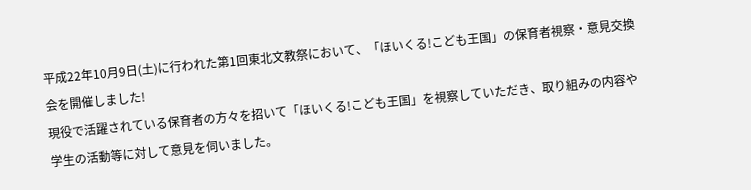平成22年10月9日(土)に行われた第1回東北文教祭において、「ほいくる!こども王国」の保育者視察・意見交換会を開催しました!
現役で活躍されている保育者の方々を招いて「ほいくる!こども王国」を視察していただき、取り組みの内容や学生の活動等に対して意見を伺いました。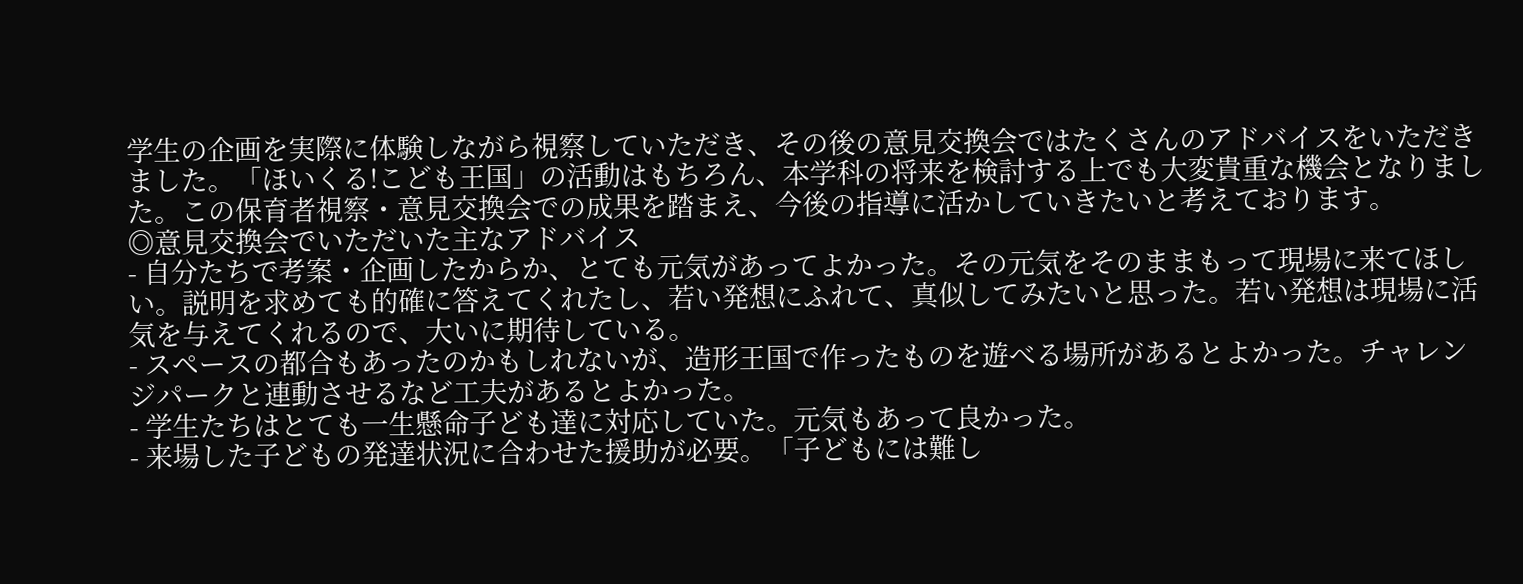学生の企画を実際に体験しながら視察していただき、その後の意見交換会ではたくさんのアドバイスをいただきました。「ほいくる!こども王国」の活動はもちろん、本学科の将来を検討する上でも大変貴重な機会となりました。この保育者視察・意見交換会での成果を踏まえ、今後の指導に活かしていきたいと考えております。
◎意見交換会でいただいた主なアドバイス
- 自分たちで考案・企画したからか、とても元気があってよかった。その元気をそのままもって現場に来てほしい。説明を求めても的確に答えてくれたし、若い発想にふれて、真似してみたいと思った。若い発想は現場に活気を与えてくれるので、大いに期待している。
- スペースの都合もあったのかもしれないが、造形王国で作ったものを遊べる場所があるとよかった。チャレンジパークと連動させるなど工夫があるとよかった。
- 学生たちはとても一生懸命子ども達に対応していた。元気もあって良かった。
- 来場した子どもの発達状況に合わせた援助が必要。「子どもには難し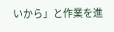いから」と作業を進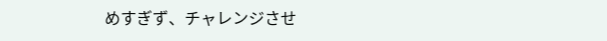めすぎず、チャレンジさせ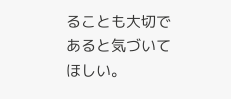ることも大切であると気づいてほしい。